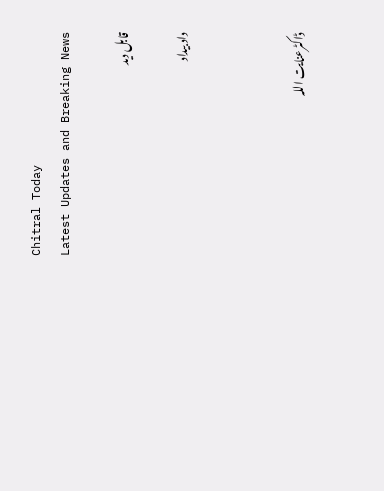Chitral Today
Latest Updates and Breaking News

قابل دید

داد بیداد



ڈاکٹرعنایت اللہ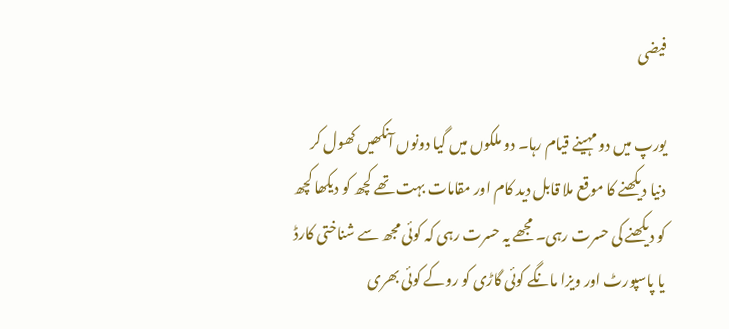فیضی

یورپ میں دو مہینے قیام رہا۔ دو ملکوں میں گیا دونوں آنکھیں کھول کر دنیا دیکھنے کا موقع ملا قابل دید کام اور مقامات بہت تھے کچھ کو دیکھا کچھ کو دیکھنے کی حسرت رہی۔ مجھے یہ حسرت رہی کہ کوئی مجھ سے شناختی کارڈ یا پاسپورٹ اور ویزا مانگے کوئی گاڑی کو روکے کوئی بھری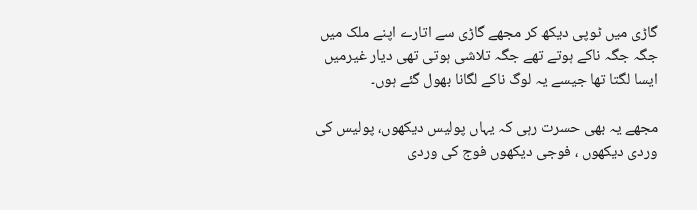گاڑی میں ٹوپی دیکھ کر مجھے گاڑی سے اتارے اپنے ملک میں جگہ جگہ ناکے ہوتے تھے جگہ تلاشی ہوتی تھی دیار غیرمیں ایسا لگتا تھا جیسے یہ لوگ ناکے لگانا بھول گئے ہوں۔

مجھے یہ بھی حسرت رہی کہ یہاں پولیس دیکھوں، پولیس کی وردی دیکھوں ، فوجی دیکھوں فوج کی وردی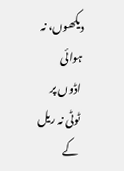دیکھوں، نہ ہوائی اڈوں پر ٹوٹی نہ ریل کے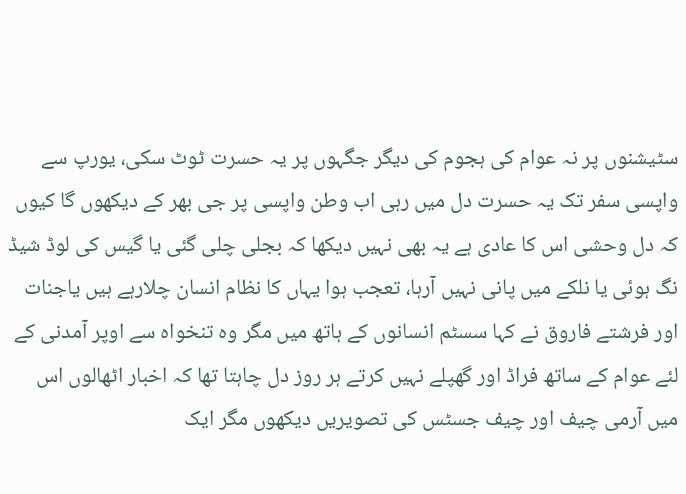سٹیشنوں پر نہ عوام کی ہجوم کی دیگر جگہوں پر یہ حسرت ٹوٹ سکی، یورپ سے واپسی سفر تک یہ حسرت دل میں رہی اب وطن واپسی پر جی بھر کے دیکھوں گا کیوں کہ دل وحشی اس کا عادی ہے یہ بھی نہیں دیکھا کہ بجلی چلی گئی یا گیس کی لوڈ شیڈ نگ ہوئی یا نلکے میں پانی نہیں آرہا، تعجب ہوا یہاں کا نظام انسان چلارہے ہیں یاجنات اور فرشتے فاروق نے کہا سسٹم انسانوں کے ہاتھ میں مگر وہ تنخواہ سے اوپر آمدنی کے لئے عوام کے ساتھ فراڈ اور گھپلے نہیں کرتے ہر روز دل چاہتا تھا کہ اخبار اٹھالوں اس میں آرمی چیف اور چیف جسٹس کی تصویریں دیکھوں مگر ایک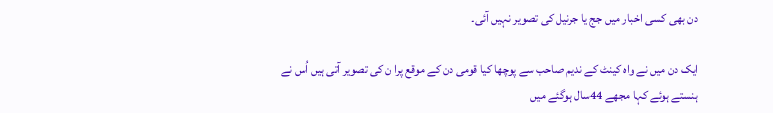دن بھی کسی اخبار میں جج یا جرنیل کی تصویر نہیں آئی۔

ایک دن میں نے واہ کینٹ کے ندیم صاحب سے پوچھا کیا قومی دن کے موقع پرا ن کی تصویر آتی ہیں اُس نے ہنستے ہوئے کہا مجھے 44سال ہوگئے میں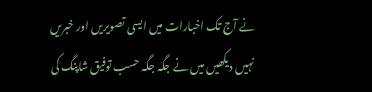نے آج تک اخبارات میں ایسی تصویریں اور خبریں نہیں دیکھیں میں نے جگہ جگہ حسب توفیق شاپنگ کی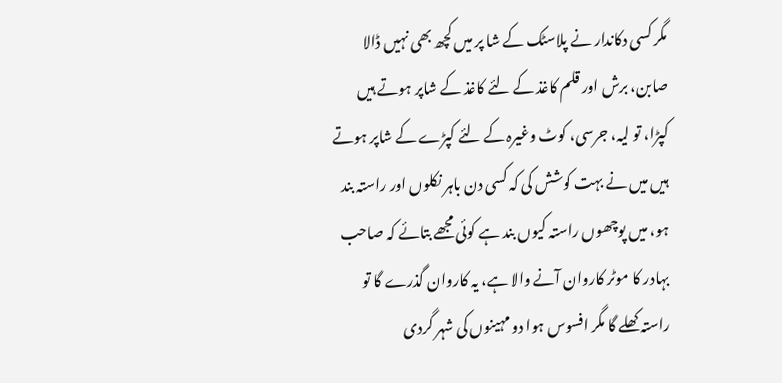مگر کسی دکاندار نے پلاسٹک کے شا پر میں کچھ بھی نہیں ڈالا صابن، برش اور قلم کاغذ کے لئے کاغذ کے شاپر ہوتے ہیں کپڑا، تو لیہ، جرسی، کوٹ وغیرہ کے لئے کپڑے کے شاپر ہوتے ہیں میں نے بہت کوشش کی کہ کسی دن باہر نکلوں اور راستہ بند ہو، میں پوچھوں راستہ کیوں بند ہے کوئی مجھے بتائے کہ صاحب بہادر کا موٹر کاروان آنے والا ہے، یہ کاروان گذرے گا تو راستہ کھلے گا مگر افسوس ہوا دو مہینوں کی شہر گردی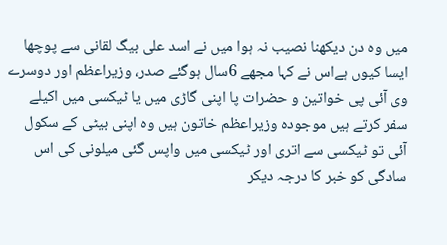میں وہ دن دیکھنا نصیب نہ ہوا میں نے اسد علی بیگ لقانی سے پوچھا ایسا کیوں ہےاس نے کہا مجھے 6سال ہوگئے صدر، وزیراعظم اور دوسرے وی آئی پی خواتین و حضرات پا اپنی گاڑی میں یا ٹیکسی میں اکیلے سفر کرتے ہیں موجودہ وزیراعظم خاتون ہیں وہ اپنی بیٹی کے سکول آئی تو ٹیکسی سے اتری اور ٹیکسی میں واپس گئی میلونی کی اس سادگی کو خبر کا درجہ دیکر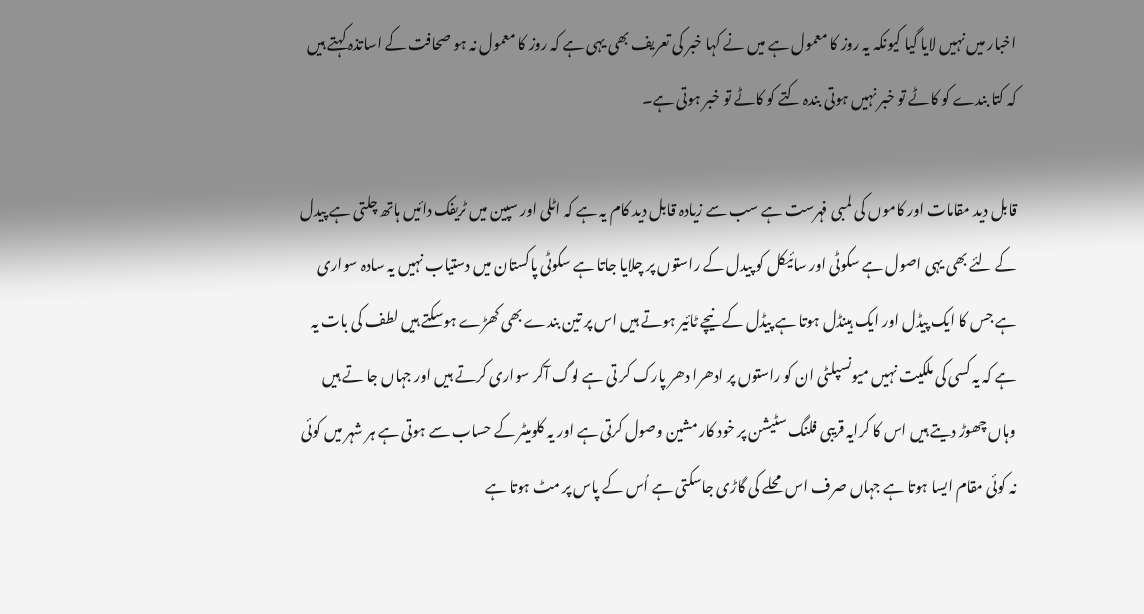اخبار میں نہیں لایا گیا کیونکہ یہ روز کا معمول ہے میں نے کہا خبر کی تعریف بھی یہی ہے کہ روز کا معمول نہ ہو صحافت کے اساتذہ کہتے ہیں کہ کتا بندے کو کاٹے تو خبر نہیں ہوتی بندہ کتے کو کاٹے تو خبر ہوتی ہے۔

قابل دید مقامات اور کاموں کی لمبی فہرست ہے سب سے زیادہ قابل دید کام یہ ہے کہ اٹلی اور سپین میں ٹریفک دائیں ہاتھ چلتی ہے پیدل کے لئے بھی یہی اصول ہے سکوٹی اور سائیکل کو پیدل کے راستوں پر چلایا جاتا ہے سکوٹی پاکستان میں دستیاب نہیں یہ سادہ سواری ہے جس کا ایک پیڈل اور ایک ہینڈل ہوتا ہے پیڈل کے نیچے ٹائیر ہوتے ہیں اس پر تین بندے بھی کھڑے ہوسکتے ہیں لطف کی بات یہ ہے کہ یہ کسی کی ملکیت نہیں میونسپلٹی ان کو راستوں پر ادھرا دھر پارک کر تی ہے لوگ آکر سواری کرتے ہیں اور جہاں جا تے ہیں وہاں چھوڑ دیتے ہیں اس کا کرایہ قریبی فلنگ سٹیشن پر خود کار مشین وصول کرتی ہے اور یہ کلومیٹر کے حساب سے ہوتی ہے ہر شہر میں کوئی نہ کوئی مقام ایسا ہوتا ہے جہاں صرف اس محلے کی گاڑی جاسکتی ہے اُس کے پاس پر مٹ ہوتا ہے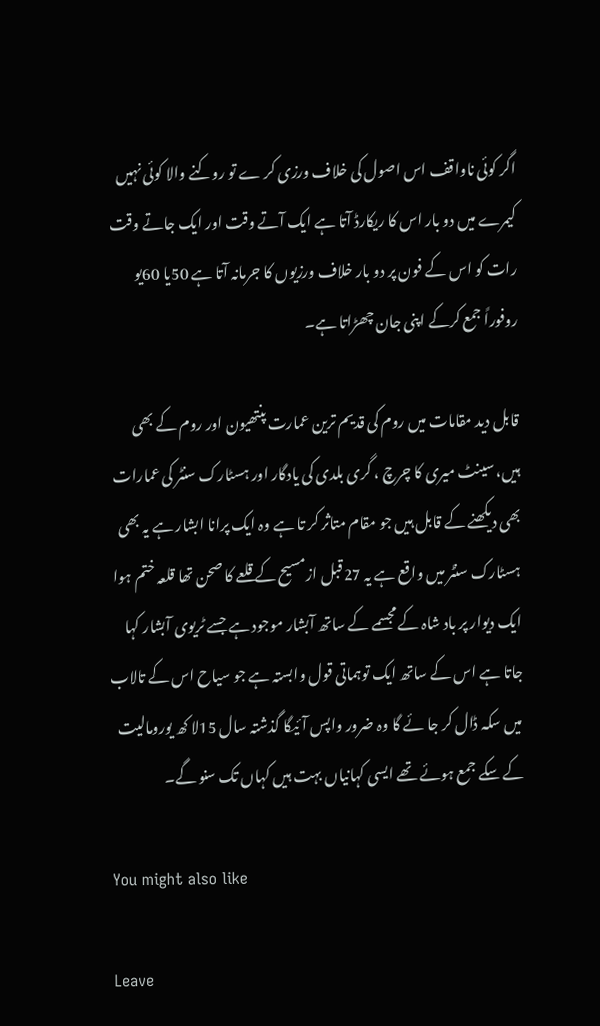اگر کوئی ناواقف اس اصول کی خلاف ورزی کر ے تو روکنے والا کوئی نہیں کیمرے میں دو بار اس کا ریکارڈ آتا ہے ایک آتے وقت اور ایک جاتے وقت رات کو اس کے فون پر دو بار خلاف ورزیوں کا جرمانہ آتا ہے 50یا 60یو روفوراً جمع کرکے اپنی جان چھڑاتا ہے۔

قابل دید مقامات میں روم کی قدیم ترین عمارت پنتھیون اور روم کے بھی ہیں، سینٹ میری کا چرچ ، گری بلدی کی یادگار اور ہسٹارک سنٹر کی عمارات بھی دیکھنے کے قابل ہیں جو مقام متاثر کر تا ہے وہ ایک پرانا ابشار ہے یہ بھی ہسٹارک سنٹر میں واقع ہے یہ 27قبل ازمسیح کے قلعے کا صحن تھا قلعہ ختم ہوا ایک دیوار پر باد شاہ کے مجسمے کے ساتھ آبشار موجود ہے جسے ٹریوی آبشار کہا جاتا ہے اس کے ساتھ ایک توہماتی قول وابستہ ہے جو سیاح اس کے تالاب میں سکہ ڈال کر جا ئے گا وہ ضرور واپس آئیگا گذشتہ سال 15لا کھ یورومالیت کے سکے جمع ہوئے تھے ایسی کہانیاں بہت ہیں کہاں تک سنو گے۔

You might also like

Leave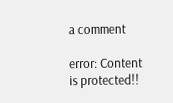a comment

error: Content is protected!!